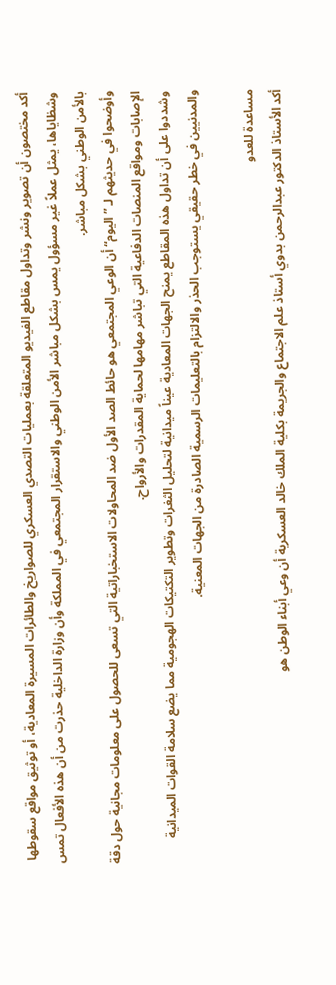أكد مختصون أن تصوير ونشر وتداول مقاطع الفيديو المتعلقة بعمليات التصدي العسكري للصواريخ والطائرات المسيرة المعادية، أو توثيق مواقع سقوطها وشظاياها، يمثل عملاً غير مسؤول يمس بشكل مباشر الأمن الوطني والاستقرار المجتمعي في المملكة وأن وزارة الداخلية حذرت من أن هذه الأفعال تمس بالأمن الوطني بشكل مباشر.
وأوضحوا في حديثهم لـ ”اليوم“ أن الوعي المجتمعي هو حائط الصد الأول ضد المحاولات الاستخباراتية التي تسعى للحصول على معلومات مجانية حول دقة الإصابات ومواقع المنصات الدفاعية التي تباشر مهامها لحماية المقدرات والأرواح.
وشددوا على أن تداول هذه المقاطع يمنح الجهات المعادية عيناً ميدانية لتحليل الثغرات وتطوير التكتيكات الهجومية مما يضع سلامة القوات الميدانية والمدنيين في خطر حقيقي يستوجب الحذر والالتزام بالتعليمات الرسمية الصادرة من الجهات المعنية.

مساعدة للعدو
أكد الأستاذ الدكتور عبدالرحمن بدوي أستاذ علم الاجتماع والجريمة بكلية الملك خالد العسكرية أن وعي أبناء الوطن هو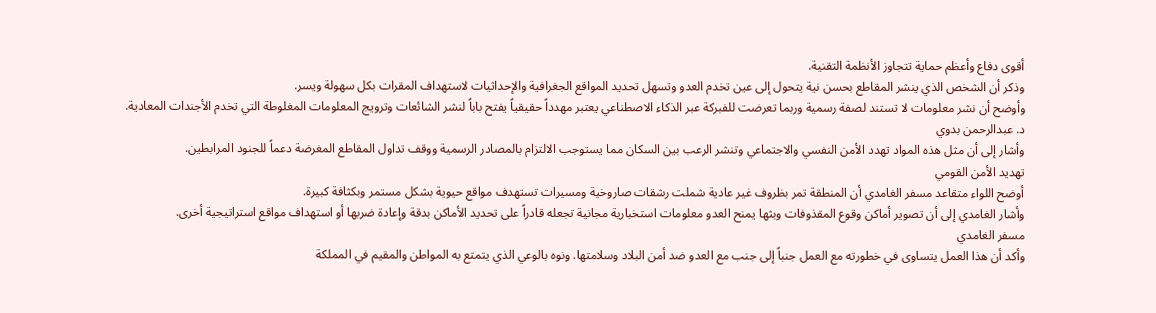أقوى دفاع وأعظم حماية تتجاوز الأنظمة التقنية.
وذكر أن الشخص الذي ينشر المقاطع بحسن نية يتحول إلى عين تخدم العدو وتسهل تحديد المواقع الجغرافية والإحداثيات لاستهداف المقرات بكل سهولة ويسر.
وأوضح أن نشر معلومات لا تستند لصفة رسمية وربما تعرضت للفبركة عبر الذكاء الاصطناعي يعتبر مهدداً حقيقياً يفتح باباً لنشر الشائعات وترويج المعلومات المغلوطة التي تخدم الأجندات المعادية.
د. عبدالرحمن بدوي
وأشار إلى أن مثل هذه المواد تهدد الأمن النفسي والاجتماعي وتنشر الرعب بين السكان مما يستوجب الالتزام بالمصادر الرسمية ووقف تداول المقاطع المغرضة دعماً للجنود المرابطين.
تهديد الأمن القومي
أوضح اللواء متقاعد مسفر الغامدي أن المنطقة تمر بظروف غير عادية شملت رشقات صاروخية ومسيرات تستهدف مواقع حيوية بشكل مستمر وبكثافة كبيرة.
وأشار الغامدي إلى أن تصوير أماكن وقوع المقذوفات وبثها يمنح العدو معلومات استخبارية مجانية تجعله قادراً على تحديد الأماكن بدقة وإعادة ضربها أو استهداف مواقع استراتيجية أخرى.
مسفر الغامدي
وأكد أن هذا العمل يتساوى في خطورته مع العمل جنباً إلى جنب مع العدو ضد أمن البلاد وسلامتها. ونوه بالوعي الذي يتمتع به المواطن والمقيم في المملكة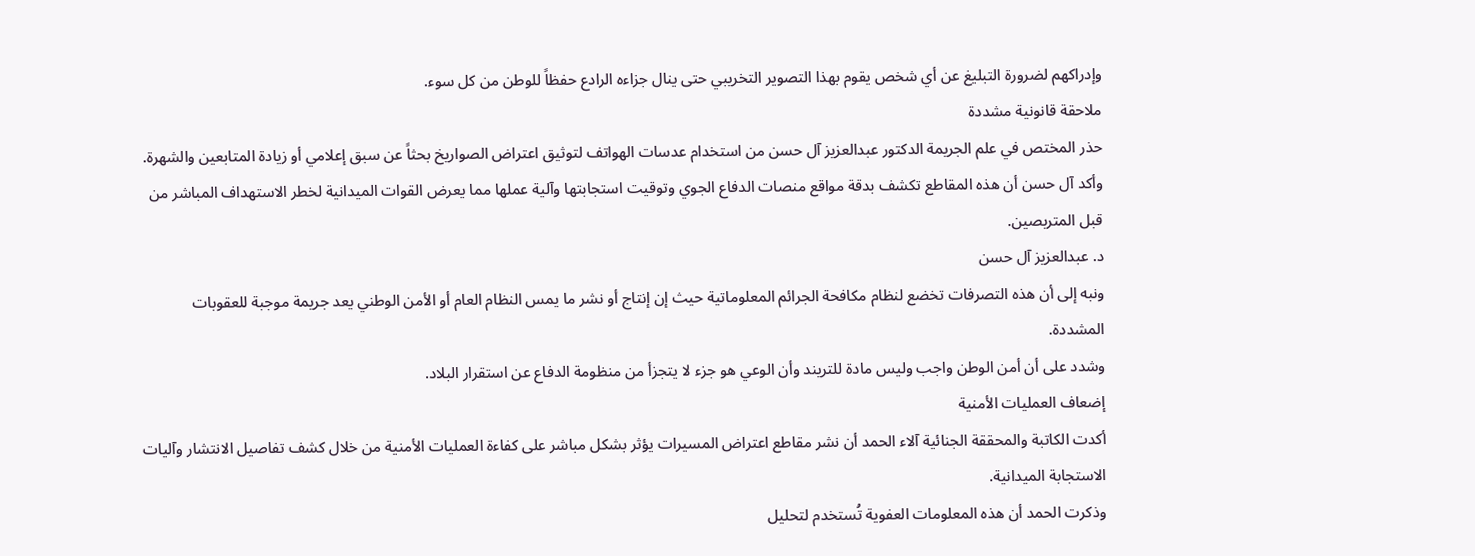وإدراكهم لضرورة التبليغ عن أي شخص يقوم بهذا التصوير التخريبي حتى ينال جزاءه الرادع حفظاً للوطن من كل سوء.
ملاحقة قانونية مشددة
حذر المختص في علم الجريمة الدكتور عبدالعزيز آل حسن من استخدام عدسات الهواتف لتوثيق اعتراض الصواريخ بحثاً عن سبق إعلامي أو زيادة المتابعين والشهرة.
وأكد آل حسن أن هذه المقاطع تكشف بدقة مواقع منصات الدفاع الجوي وتوقيت استجابتها وآلية عملها مما يعرض القوات الميدانية لخطر الاستهداف المباشر من قبل المتربصين.
د. عبدالعزيز آل حسن
ونبه إلى أن هذه التصرفات تخضع لنظام مكافحة الجرائم المعلوماتية حيث إن إنتاج أو نشر ما يمس النظام العام أو الأمن الوطني يعد جريمة موجبة للعقوبات المشددة.
وشدد على أن أمن الوطن واجب وليس مادة للتريند وأن الوعي هو جزء لا يتجزأ من منظومة الدفاع عن استقرار البلاد.
إضعاف العمليات الأمنية
أكدت الكاتبة والمحققة الجنائية آلاء الحمد أن نشر مقاطع اعتراض المسيرات يؤثر بشكل مباشر على كفاءة العمليات الأمنية من خلال كشف تفاصيل الانتشار وآليات الاستجابة الميدانية.
وذكرت الحمد أن هذه المعلومات العفوية تُستخدم لتحليل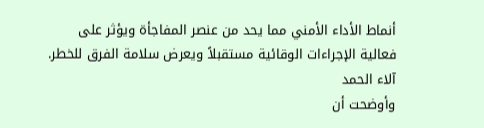أنماط الأداء الأمني مما يحد من عنصر المفاجأة ويؤثر على فعالية الإجراءات الوقائية مستقبلاً ويعرض سلامة الفرق للخطر.
آلاء الحمد
وأوضحت أن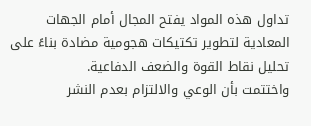تداول هذه المواد يفتح المجال أمام الجهات المعادية لتطوير تكتيكات هجومية مضادة بناءً على تحليل نقاط القوة والضعف الدفاعية.
واختتمت بأن الوعي والالتزام بعدم النشر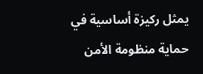يمثل ركيزة أساسية في حماية منظومة الأمن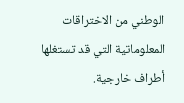الوطني من الاختراقات المعلوماتية التي قد تستغلها أطراف خارجية.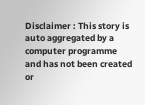Disclaimer : This story is auto aggregated by a computer programme and has not been created or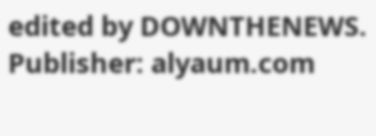edited by DOWNTHENEWS. Publisher: alyaum.com